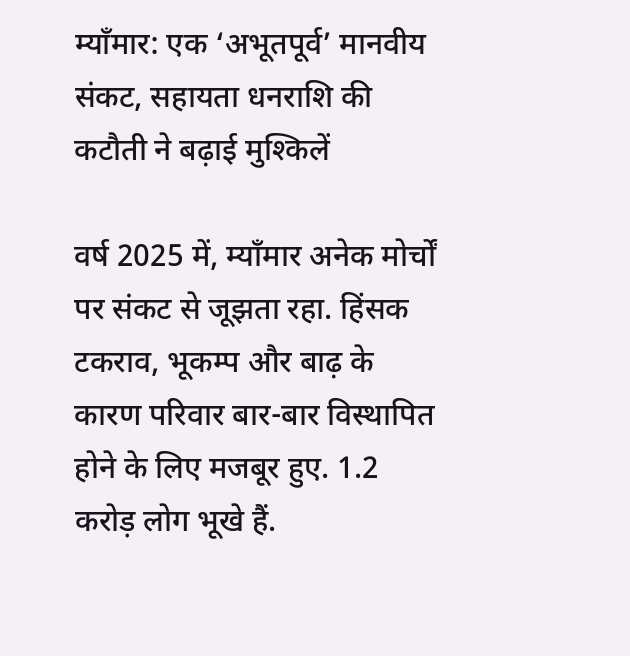म्याँमार: एक ‘अभूतपूर्व’ मानवीय संकट, सहायता धनराशि की कटौती ने बढ़ाई मुश्किलें

वर्ष 2025 में, म्याँमार अनेक मोर्चों पर संकट से जूझता रहा. हिंसक टकराव, भूकम्प और बाढ़ के कारण परिवार बार-बार विस्थापित होने के लिए मजबूर हुए. 1.2 करोड़ लोग भूखे हैं.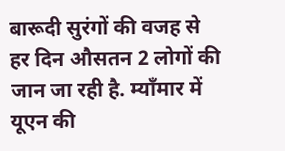बारूदी सुरंगों की वजह से हर दिन औसतन 2 लोगों की जान जा रही है. म्याँमार में यूएन की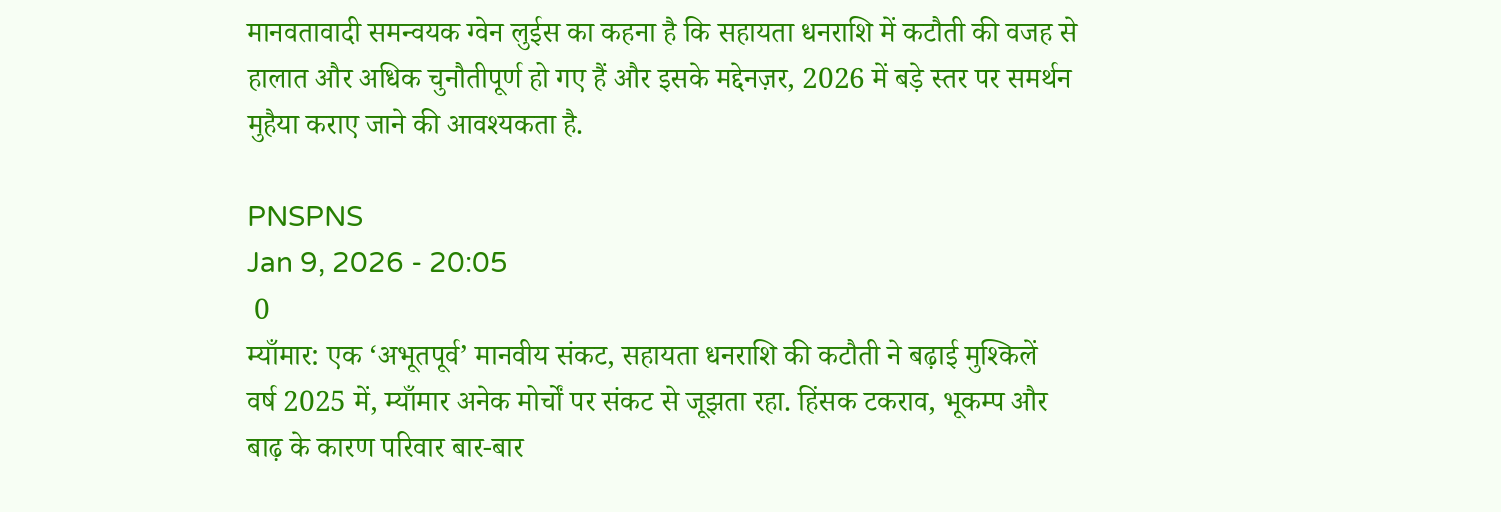मानवतावादी समन्वयक ग्वेन लुईस का कहना है कि सहायता धनराशि में कटौती की वजह से हालात और अधिक चुनौतीपूर्ण हो गए हैं और इसके मद्देनज़र, 2026 में बड़े स्तर पर समर्थन मुहैया कराए जाने की आवश्यकता है.

PNSPNS
Jan 9, 2026 - 20:05
 0
म्याँमार: एक ‘अभूतपूर्व’ मानवीय संकट, सहायता धनराशि की कटौती ने बढ़ाई मुश्किलें
वर्ष 2025 में, म्याँमार अनेक मोर्चों पर संकट से जूझता रहा. हिंसक टकराव, भूकम्प और बाढ़ के कारण परिवार बार-बार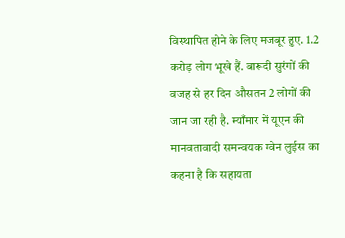विस्थापित होने के लिए मजबूर हुए. 1.2 करोड़ लोग भूखे हैं. बारूदी सुरंगों की वजह से हर दिन औसतन 2 लोगों की जान जा रही है. म्याँमार में यूएन की मानवतावादी समन्वयक ग्वेन लुईस का कहना है कि सहायता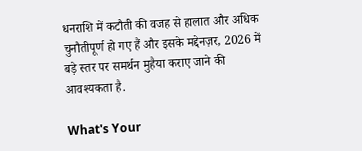धनराशि में कटौती की वजह से हालात और अधिक चुनौतीपूर्ण हो गए हैं और इसके मद्देनज़र, 2026 में बड़े स्तर पर समर्थन मुहैया कराए जाने की आवश्यकता है.

What's Your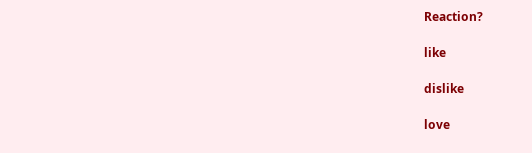Reaction?

like

dislike

love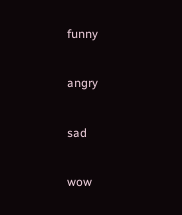funny

angry

sad

wow